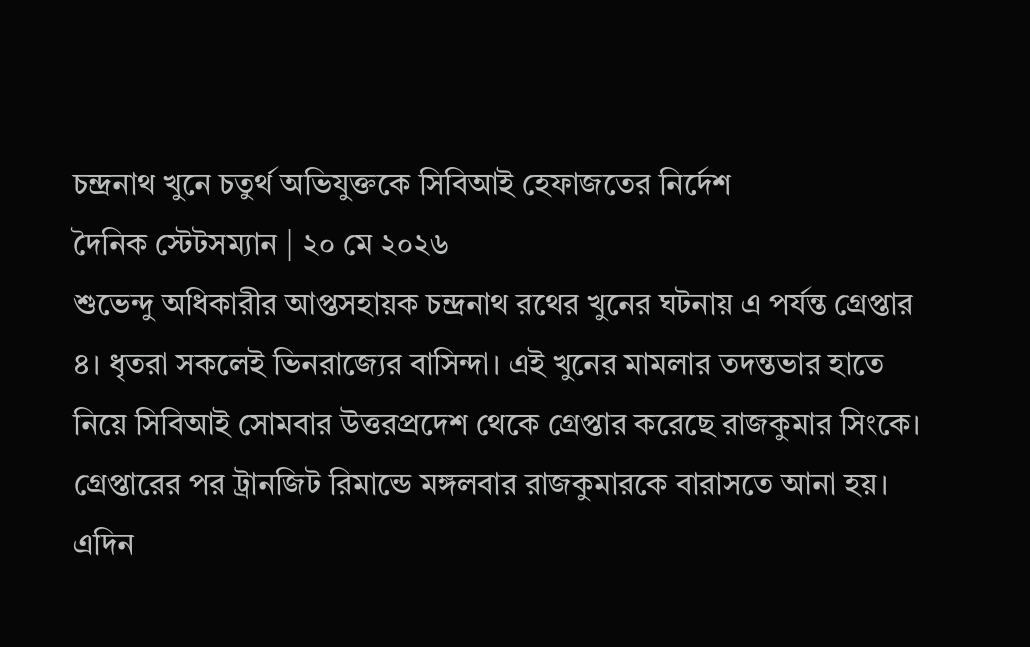চন্দ্রনাথ খুনে চতুর্থ অভিযুক্তকে সিবিআই হেফাজতের নির্দেশ
দৈনিক স্টেটসম্যান | ২০ মে ২০২৬
শুভেন্দু অধিকারীর আপ্তসহায়ক চন্দ্রনাথ রথের খুনের ঘটনায় এ পর্যন্ত গ্রেপ্তার ৪। ধৃতরা সকলেই ভিনরাজ্যের বাসিন্দা। এই খুনের মামলার তদন্তভার হাতে নিয়ে সিবিআই সোমবার উত্তরপ্রদেশ থেকে গ্রেপ্তার করেছে রাজকুমার সিংকে। গ্রেপ্তারের পর ট্রানজিট রিমান্ডে মঙ্গলবার রাজকুমারকে বারাসতে আনা হয়। এদিন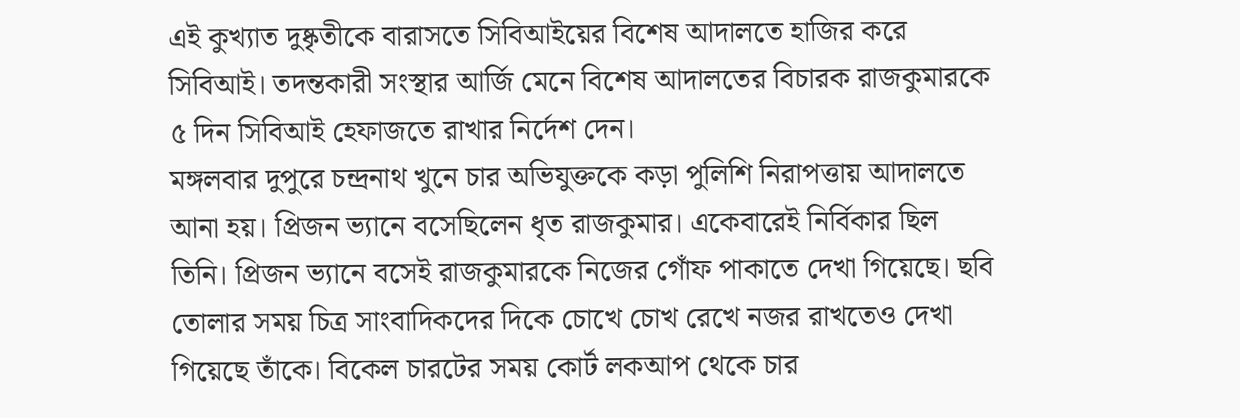এই কুখ্যাত দুষ্কৃতীকে বারাসতে সিবিআইয়ের বিশেষ আদালতে হাজির করে সিবিআই। তদন্তকারী সংস্থার আর্জি মেনে বিশেষ আদালতের বিচারক রাজকুমারকে ৫ দিন সিবিআই হেফাজতে রাখার নির্দেশ দেন।
মঙ্গলবার দুপুরে চন্দ্রনাথ খুনে চার অভিযুক্তকে কড়া পুলিশি নিরাপত্তায় আদালতে আনা হয়। প্রিজন ভ্যানে বসেছিলেন ধৃত রাজকুমার। একেবারেই নির্বিকার ছিল তিনি। প্রিজন ভ্যানে বসেই রাজকুমারকে নিজের গোঁফ পাকাতে দেখা গিয়েছে। ছবি তোলার সময় চিত্র সাংবাদিকদের দিকে চোখে চোখ রেখে নজর রাখতেও দেখা গিয়েছে তাঁকে। বিকেল চারটের সময় কোর্ট লকআপ থেকে চার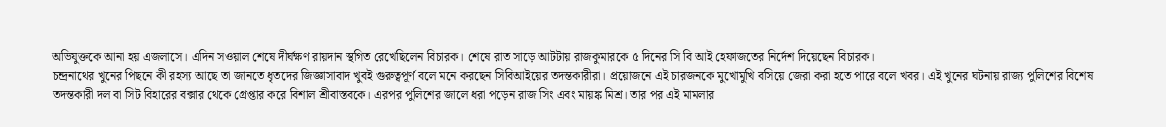অভিযুক্তকে আনা হয় এজলাসে। এদিন সওয়াল শেষে দীর্ঘক্ষণ রায়দান স্থগিত রেখেছিলেন বিচারক। শেষে রাত সাড়ে আটটায় রাজকুমারকে ৫ দিনের সি বি আই হেফাজতের নির্দেশ দিয়েছেন বিচারক।
চন্দ্রনাথের খুনের পিছনে কী রহস্য আছে তা জানতে ধৃতদের জিজ্ঞাসাবাদ খুবই গুরুত্বপূর্ণ বলে মনে করছেন সিবিআইয়ের তদন্তকারীরা। প্রয়োজনে এই চারজনকে মুখোমুখি বসিয়ে জেরা করা হতে পারে বলে খবর। এই খুনের ঘটনায় রাজ্য পুলিশের বিশেষ তদন্তকারী দল বা সিট বিহারের বক্সার থেকে গ্রেপ্তার করে বিশাল শ্রীবাস্তবকে। এরপর পুলিশের জালে ধরা পড়েন রাজ সিং এবং মায়ঙ্ক মিশ্র। তার পর এই মামলার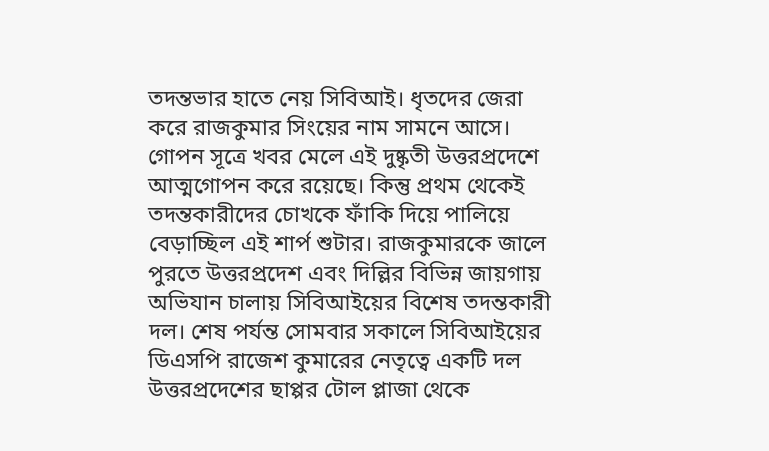তদন্তভার হাতে নেয় সিবিআই। ধৃতদের জেরা করে রাজকুমার সিংয়ের নাম সামনে আসে।
গোপন সূত্রে খবর মেলে এই দুষ্কৃতী উত্তরপ্রদেশে আত্মগোপন করে রয়েছে। কিন্তু প্রথম থেকেই তদন্তকারীদের চোখকে ফাঁকি দিয়ে পালিয়ে বেড়াচ্ছিল এই শার্প শুটার। রাজকুমারকে জালে পুরতে উত্তরপ্রদেশ এবং দিল্লির বিভিন্ন জায়গায় অভিযান চালায় সিবিআইয়ের বিশেষ তদন্তকারী দল। শেষ পর্যন্ত সোমবার সকালে সিবিআইয়ের ডিএসপি রাজেশ কুমারের নেতৃত্বে একটি দল উত্তরপ্রদেশের ছাপ্পর টোল প্লাজা থেকে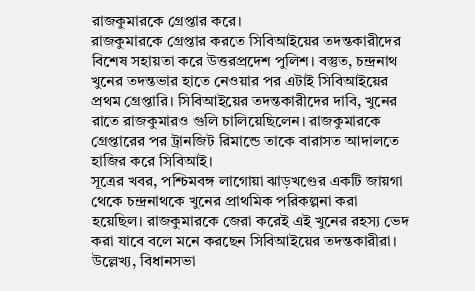রাজকুমারকে গ্রেপ্তার করে।
রাজকুমারকে গ্রেপ্তার করতে সিবিআইয়ের তদন্তকারীদের বিশেষ সহায়তা করে উত্তরপ্রদেশ পুলিশ। বস্তুত, চন্দ্রনাথ খুনের তদন্তভার হাতে নেওয়ার পর এটাই সিবিআইয়ের প্রথম গ্রেপ্তারি। সিবিআইয়ের তদন্তকারীদের দাবি, খুনের রাতে রাজকুমারও গুলি চালিয়েছিলেন। রাজকুমারকে গ্রেপ্তারের পর ট্রানজিট রিমান্ডে তাকে বারাসত আদালতে হাজির করে সিবিআই।
সূত্রের খবর, পশ্চিমবঙ্গ লাগোয়া ঝাড়খণ্ডের একটি জায়গা থেকে চন্দ্রনাথকে খুনের প্রাথমিক পরিকল্পনা করা হয়েছিল। রাজকুমারকে জেরা করেই এই খুনের রহস্য ভেদ করা যাবে বলে মনে করছেন সিবিআইয়ের তদন্তকারীরা। উল্লেখ্য, বিধানসভা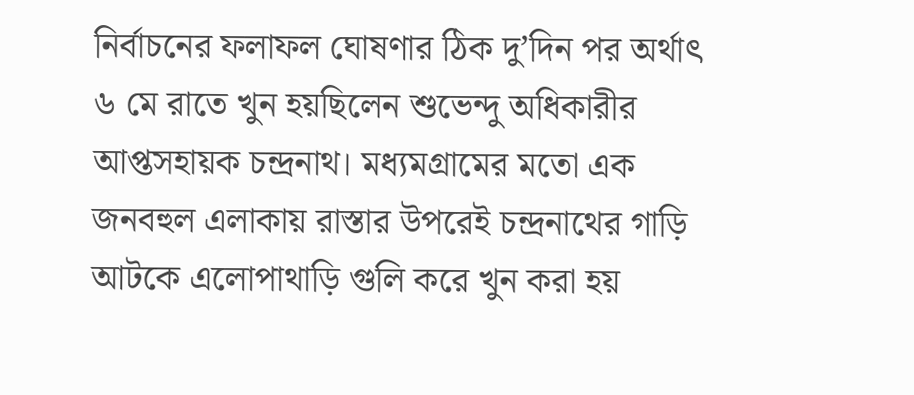নির্বাচনের ফলাফল ঘোষণার ঠিক দু’দিন পর অর্থাৎ ৬ মে রাতে খুন হয়ছিলেন শুভেন্দু অধিকারীর আপ্তসহায়ক চন্দ্রনাথ। মধ্যমগ্রামের মতো এক জনবহুল এলাকায় রাস্তার উপরেই চন্দ্রনাথের গাড়ি আটকে এলোপাথাড়ি গুলি করে খুন করা হয়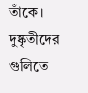তাঁকে। দুষ্কৃতীদের গুলিতে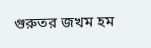গুরুতর জখম হম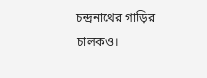চন্দ্রনাথের গাড়ির চালকও।